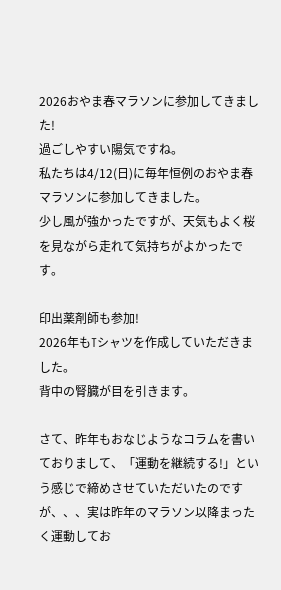2026おやま春マラソンに参加してきました!
過ごしやすい陽気ですね。
私たちは4/12(日)に毎年恒例のおやま春マラソンに参加してきました。
少し風が強かったですが、天気もよく桜を見ながら走れて気持ちがよかったです。

印出薬剤師も参加!
2026年もTシャツを作成していただきました。
背中の腎臓が目を引きます。

さて、昨年もおなじようなコラムを書いておりまして、「運動を継続する!」という感じで締めさせていただいたのですが、、、実は昨年のマラソン以降まったく運動してお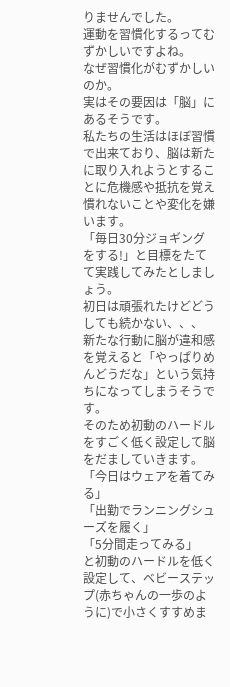りませんでした。
運動を習慣化するってむずかしいですよね。
なぜ習慣化がむずかしいのか。
実はその要因は「脳」にあるそうです。
私たちの生活はほぼ習慣で出来ており、脳は新たに取り入れようとすることに危機感や抵抗を覚え慣れないことや変化を嫌います。
「毎日30分ジョギングをする!」と目標をたてて実践してみたとしましょう。
初日は頑張れたけどどうしても続かない、、、
新たな行動に脳が違和感を覚えると「やっぱりめんどうだな」という気持ちになってしまうそうです。
そのため初動のハードルをすごく低く設定して脳をだましていきます。
「今日はウェアを着てみる」
「出勤でランニングシューズを履く」
「5分間走ってみる」
と初動のハードルを低く設定して、ベビーステップ(赤ちゃんの一歩のように)で小さくすすめま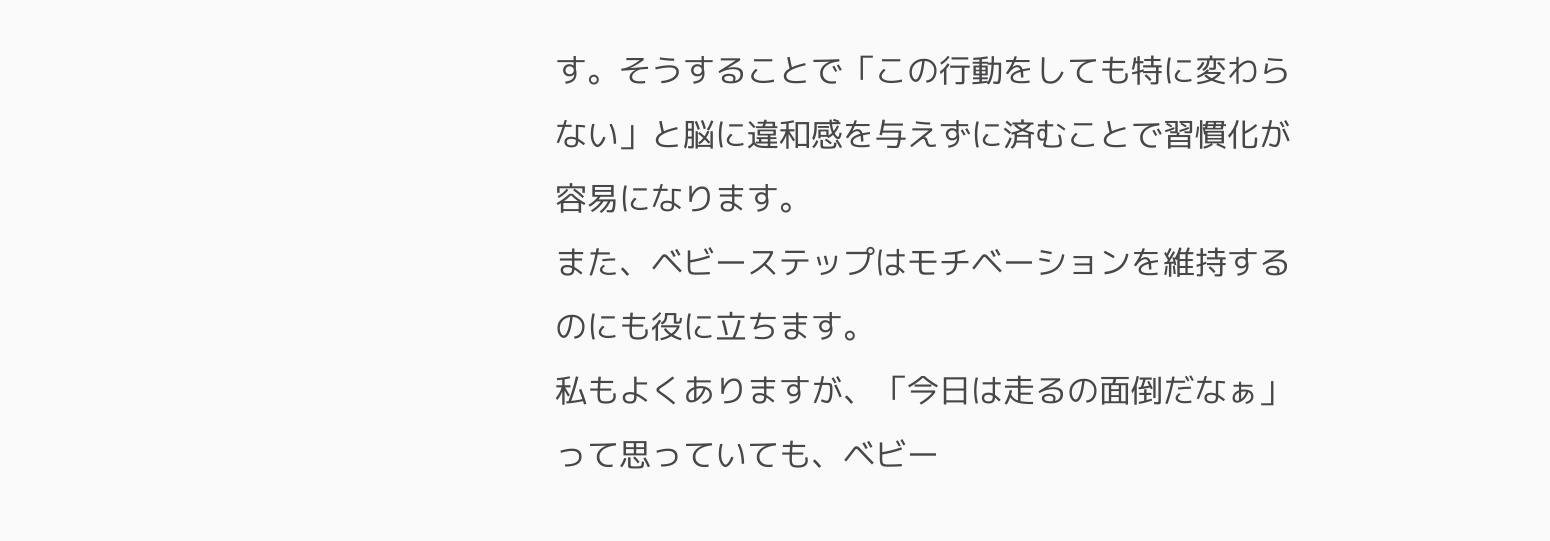す。そうすることで「この行動をしても特に変わらない」と脳に違和感を与えずに済むことで習慣化が容易になります。
また、ベビーステップはモチベーションを維持するのにも役に立ちます。
私もよくありますが、「今日は走るの面倒だなぁ」って思っていても、ベビー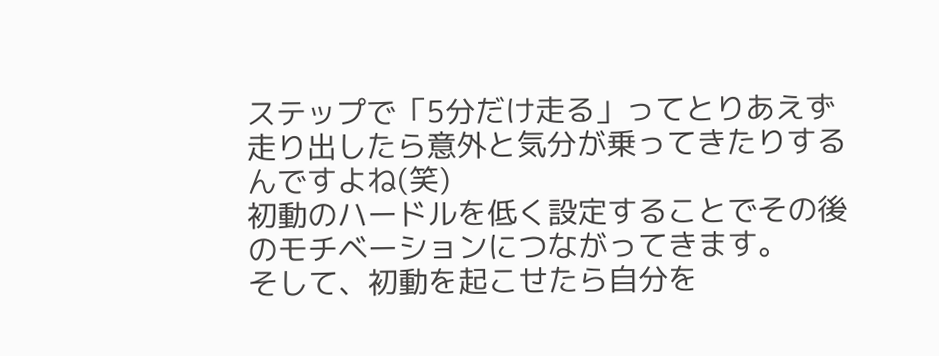ステップで「5分だけ走る」ってとりあえず走り出したら意外と気分が乗ってきたりするんですよね(笑)
初動のハードルを低く設定することでその後のモチベーションにつながってきます。
そして、初動を起こせたら自分を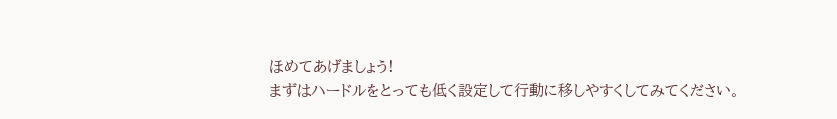ほめてあげましょう!
まずはハードルをとっても低く設定して行動に移しやすくしてみてください。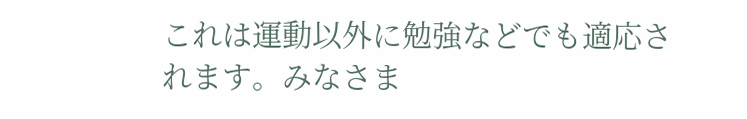これは運動以外に勉強などでも適応されます。みなさま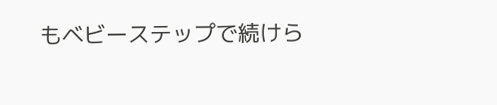もベビーステップで続けら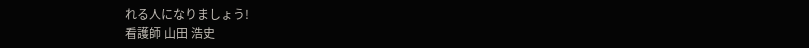れる人になりましょう!
看護師 山田 浩史